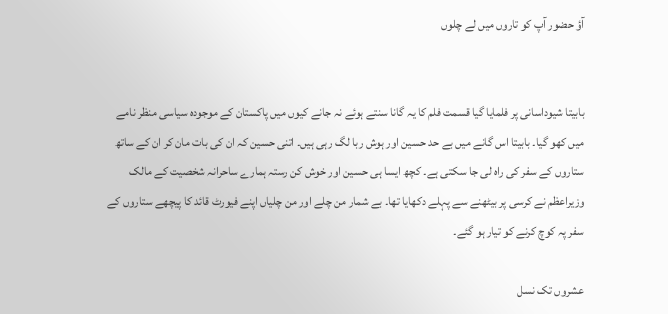آؤ حضور آپ کو تاروں میں لے چلوں


بابیتا شیوداسانی پر فلمایا گیا قسمت فلم کا یہ گانا سنتے ہوئے نہ جانے کیوں میں پاکستان کے موجودہ سیاسی منظر نامے میں کھو گیا۔ بابیتا اس گانے میں بے حد حسین اور ہوش ربا لگ رہی ہیں۔ اتنی حسین کہ ان کی بات مان کر ان کے ساتھ ستاروں کے سفر کی راہ لی جا سکتی ہے۔ کچھ ایسا ہی حسین اور خوش کن رستہ ہمارے ساحرانہ شخصیت کے مالک وزیراعظم نے کرسی پر بیٹھنے سے پہلے دکھایا تھا۔ بے شمار من چلے اور من چلیاں اپنے فیورٹ قائد کا پیچھے ستاروں کے سفر پہ کوچ کرنے کو تیار ہو گئے۔

عشروں تک نسل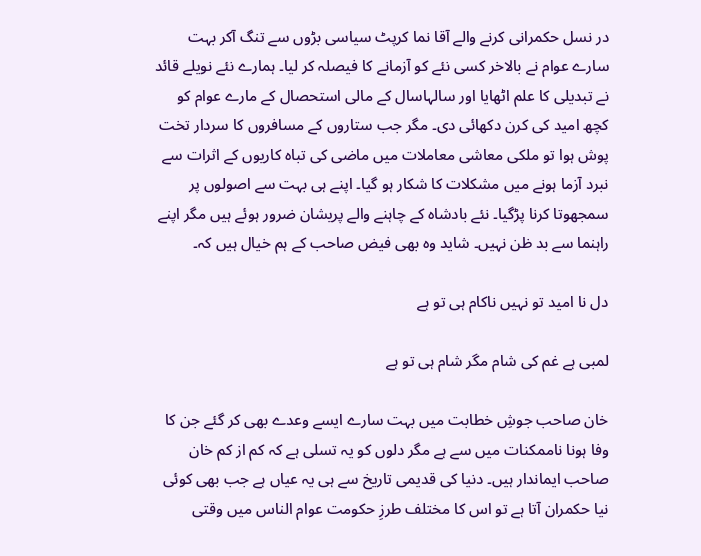در نسل حکمرانی کرنے والے آقا نما کرپٹ سیاسی بڑوں سے تنگ آکر بہت سارے عوام نے بالاخر کسی نئے کو آزمانے کا فیصلہ کر لیا۔ ہمارے نئے نویلے قائد نے تبدیلی کا علم اٹھایا اور سالہاسال کے مالی استحصال کے مارے عوام کو کچھ امید کی کرن دکھائی دی۔ مگر جب ستاروں کے مسافروں کا سردار تخت پوش ہوا تو ملکی معاشی معاملات میں ماضی کی تباہ کاریوں کے اثرات سے نبرد آزما ہونے میں مشکلات کا شکار ہو گیا۔ اپنے ہی بہت سے اصولوں پر سمجھوتا کرنا پڑگیا۔ نئے بادشاہ کے چاہنے والے پریشان ضرور ہوئے ہیں مگر اپنے راہنما سے بد ظن نہیں۔ شاید وہ بھی فیض صاحب کے ہم خیال ہیں کہ۔

دل نا امید تو نہیں ناکام ہی تو ہے

لمبی ہے غم کی شام مگر شام ہی تو ہے

خان صاحب جوشِ خطابت میں بہت سارے ایسے وعدے بھی کر گئے جن کا وفا ہونا ناممکنات میں سے ہے مگر دلوں کو یہ تسلی ہے کہ کم از کم خان صاحب ایماندار ہیں۔ دنیا کی قدیمی تاریخ سے ہی یہ عیاں ہے جب بھی کوئی نیا حکمران آتا ہے تو اس کا مختلف طرزِ حکومت عوام الناس میں وقتی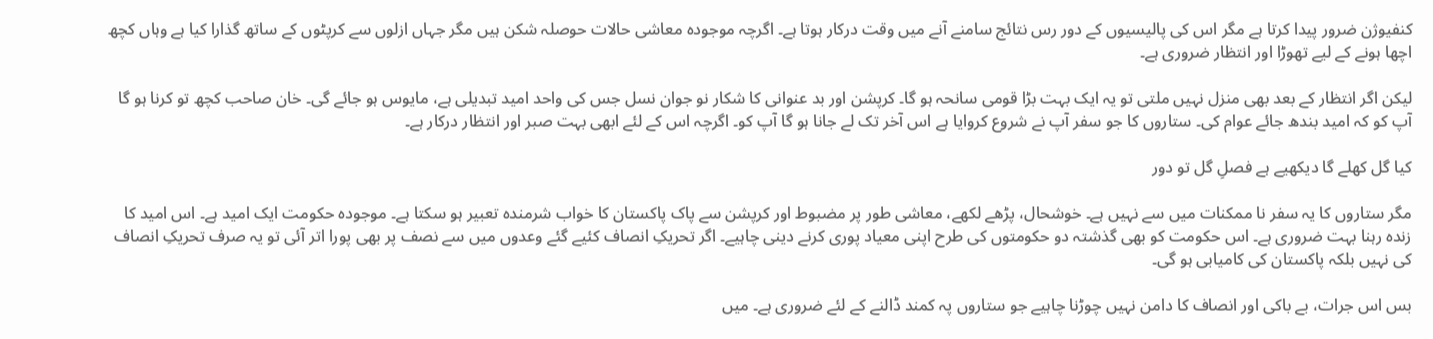کنفیوژن ضرور پیدا کرتا ہے مگر اس کی پالیسیوں کے دور رس نتائج سامنے آنے میں وقت درکار ہوتا ہے۔ اگرچہ موجودہ معاشی حالات حوصلہ شکن ہیں مگر جہاں ازلوں سے کرپٹوں کے ساتھ گذارا کیا ہے وہاں کچھ اچھا ہونے کے لیے تھوڑا اور انتظار ضروری ہے۔

لیکن اگر انتظار کے بعد بھی منزل نہیں ملتی تو یہ ایک بہت بڑا قومی سانحہ ہو گا۔ کرپشن اور بد عنوانی کا شکار نو جوان نسل جس کی واحد امید تبدیلی ہے، مایوس ہو جائے گی۔ خان صاحب کچھ تو کرنا ہو گا آپ کو کہ امید بندھ جائے عوام کی۔ ستاروں کا جو سفر آپ نے شروع کروایا ہے اس آخر تک لے جانا ہو گا آپ کو۔ اگرچہ اس کے لئے ابھی بہت صبر اور انتظار درکار ہے۔

کیا گل کھلے گا دیکھیے ہے فصلِ گل تو دور

مگر ستاروں کا یہ سفر نا ممکنات میں سے نہیں ہے۔ خوشحال، پڑھے لکھے، معاشی طور پر مضبوط اور کرپشن سے پاک پاکستان کا خواب شرمندہ تعبیر ہو سکتا ہے۔ موجودہ حکومت ایک امید ہے۔ اس امید کا زندہ رہنا بہت ضروری ہے۔ اس حکومت کو بھی گذشتہ دو حکومتوں کی طرح اپنی معیاد پوری کرنے دینی چاہیے۔ اگر تحریکِ انصاف کئیے گئے وعدوں میں سے نصف پر بھی پورا اتر آئی تو یہ صرف تحریکِ انصاف کی نہیں بلکہ پاکستان کی کامیابی ہو گی۔

بس اس جرات، بے باکی اور انصاف کا دامن نہیں چوڑنا چاہیے جو ستاروں پہ کمند ڈالنے کے لئے ضروری ہے۔ میں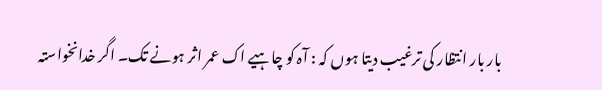بار بار انتظار کی ترغیب دیتا ہوں کہ : آہ کو چاہیے اک عمر اثر ہونے تک۔ اگر خدانخواستہ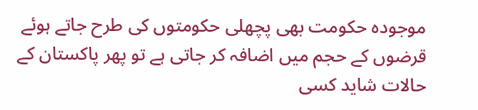موجودہ حکومت بھی پچھلی حکومتوں کی طرح جاتے ہوئے قرضوں کے حجم میں اضافہ کر جاتی ہے تو پھر پاکستان کے حالات شاید کسی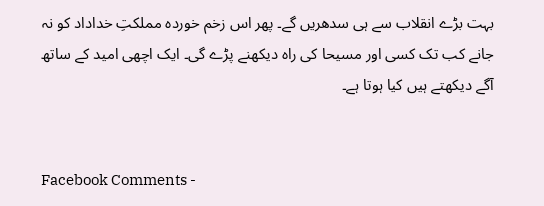بہت بڑے انقلاب سے ہی سدھریں گے۔ پھر اس زخم خوردہ مملکتِ خداداد کو نہ جانے کب تک کسی اور مسیحا کی راہ دیکھنے پڑے گی۔ ایک اچھی امید کے ساتھ آگے دیکھتے ہیں کیا ہوتا ہے۔


Facebook Comments -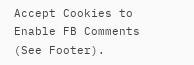Accept Cookies to Enable FB Comments (See Footer).